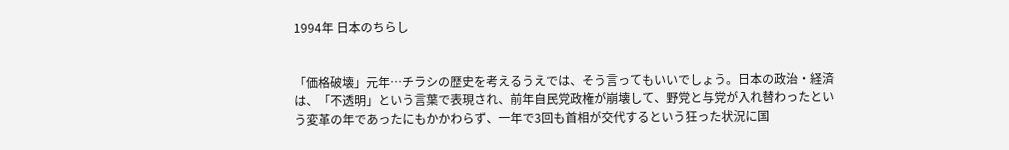1994年 日本のちらし


「価格破壊」元年…チラシの歴史を考えるうえでは、そう言ってもいいでしょう。日本の政治・経済は、「不透明」という言葉で表現され、前年自民党政権が崩壊して、野党と与党が入れ替わったという変革の年であったにもかかわらず、一年で3回も首相が交代するという狂った状況に国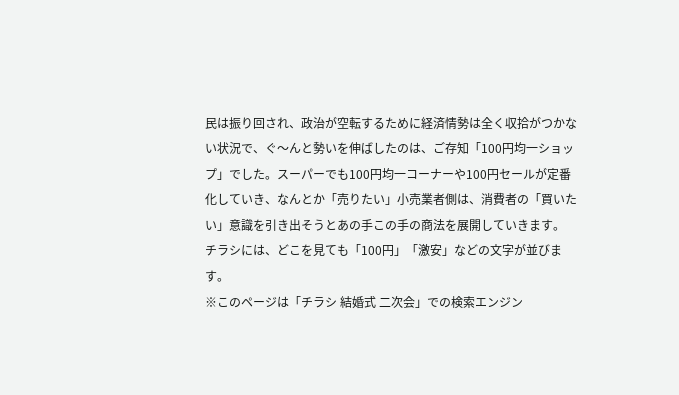民は振り回され、政治が空転するために経済情勢は全く収拾がつかない状況で、ぐ〜んと勢いを伸ばしたのは、ご存知「100円均一ショップ」でした。スーパーでも100円均一コーナーや100円セールが定番化していき、なんとか「売りたい」小売業者側は、消費者の「買いたい」意識を引き出そうとあの手この手の商法を展開していきます。
チラシには、どこを見ても「100円」「激安」などの文字が並びます。
※このページは「チラシ 結婚式 二次会」での検索エンジン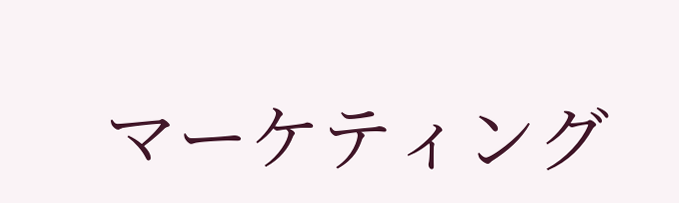マーケティング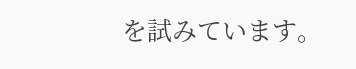を試みています。